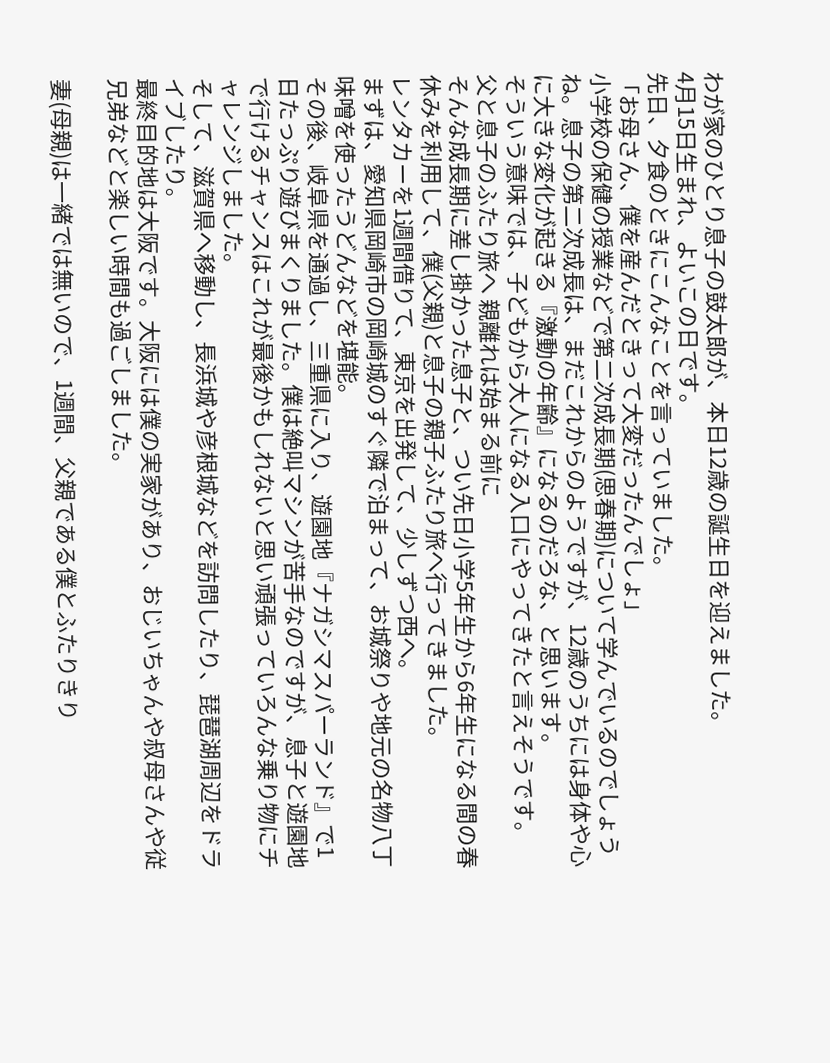わが家のひとり息子の鼓太郎が、本日12歳の誕生日を迎えました。
4月15日生まれ、よいこの日です。
先日、夕食のときにこんなことを言っていました。
「お母さん、僕を産んだときって大変だったんでしょ」
小学校の保健の授業などで第二次成長期(思春期)について学んでいるのでしょうね。息子の第二次成長は、まだこれからのようですが、12歳のうちには身体や心に大きな変化が起きる『激動の年齢』になるのだろな、と思います。
そういう意味では、子どもから大人になる入口にやってきたと言えそうです。
父と息子のふたり旅へ 親離れは始まる前に
そんな成長期に差し掛かった息子と、つい先日小学5年生から6年生になる間の春休みを利用して、僕(父親)と息子の親子ふたり旅へ行ってきました。
レンタカーを1週間借りて、東京を出発して、少しずつ西へ。
まずは、愛知県岡崎市の岡崎城のすぐ隣で泊まって、お城祭りや地元の名物八丁味噌を使ったうどんなどを堪能。
その後、岐阜県を通過し、三重県に入り、遊園地『ナガシマスパーランド』で1日たっぷり遊びまくりました。僕は絶叫マシンが苦手なのですが、息子と遊園地で行けるチャンスはこれが最後かもしれないと思い頑張っていろんな乗り物にチャレンジしました。
そして、滋賀県へ移動し、長浜城や彦根城などを訪問したり、琵琶湖周辺をドライブしたり。
最終目的地は大阪です。大阪には僕の実家があり、おじいちゃんや叔母さんや従兄弟などと楽しい時間も過ごしました。

妻(母親)は一緒では無いので、1週間、父親である僕とふたりきり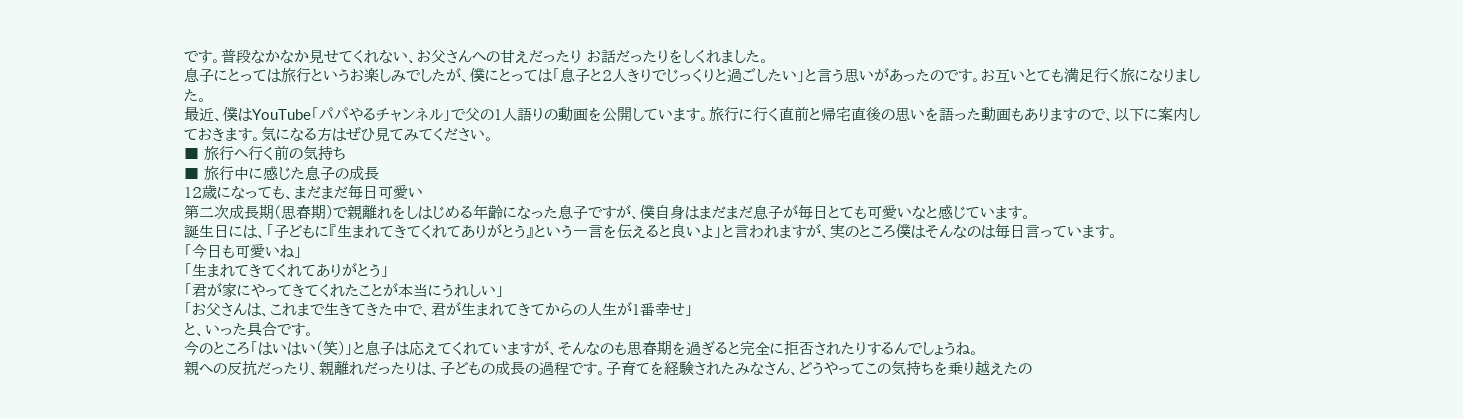です。普段なかなか見せてくれない、お父さんへの甘えだったり お話だったりをしくれました。
息子にとっては旅行というお楽しみでしたが、僕にとっては「息子と2人きりでじっくりと過ごしたい」と言う思いがあったのです。お互いとても満足行く旅になりました。
最近、僕はYouTube「パパやるチャンネル」で父の1人語りの動画を公開しています。旅行に行く直前と帰宅直後の思いを語った動画もありますので、以下に案内しておきます。気になる方はぜひ見てみてください。
■ 旅行へ行く前の気持ち
■ 旅行中に感じた息子の成長
12歳になっても、まだまだ毎日可愛い
第二次成長期(思春期)で親離れをしはじめる年齢になった息子ですが、僕自身はまだまだ息子が毎日とても可愛いなと感じています。
誕生日には、「子どもに『生まれてきてくれてありがとう』という一言を伝えると良いよ」と言われますが、実のところ僕はそんなのは毎日言っています。
「今日も可愛いね」
「生まれてきてくれてありがとう」
「君が家にやってきてくれたことが本当にうれしい」
「お父さんは、これまで生きてきた中で、君が生まれてきてからの人生が1番幸せ」
と、いった具合です。
今のところ「はいはい(笑)」と息子は応えてくれていますが、そんなのも思春期を過ぎると完全に拒否されたりするんでしょうね。
親への反抗だったり、親離れだったりは、子どもの成長の過程です。子育てを経験されたみなさん、どうやってこの気持ちを乗り越えたの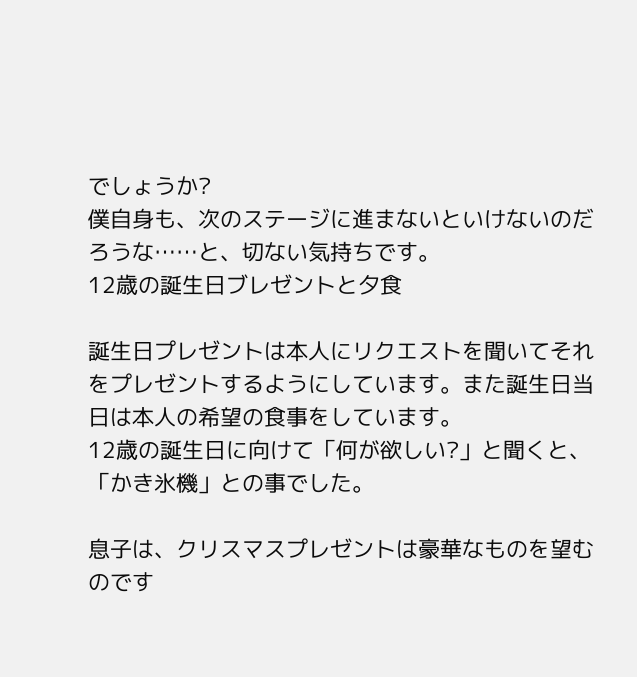でしょうか?
僕自身も、次のステージに進まないといけないのだろうな……と、切ない気持ちです。
12歳の誕生日ブレゼントと夕食

誕生日プレゼントは本人にリクエストを聞いてそれをプレゼントするようにしています。また誕生日当日は本人の希望の食事をしています。
12歳の誕生日に向けて「何が欲しい?」と聞くと、「かき氷機」との事でした。

息子は、クリスマスプレゼントは豪華なものを望むのです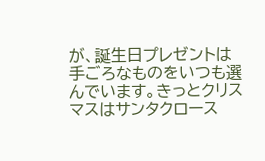が、誕生日プレゼントは手ごろなものをいつも選んでいます。きっとクリスマスはサンタクロース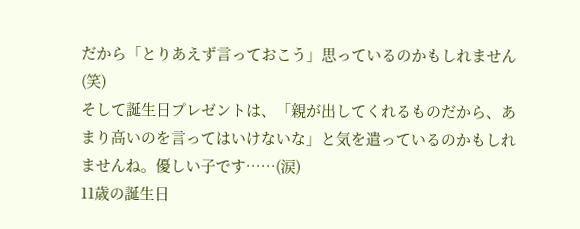だから「とりあえず言っておこう」思っているのかもしれません(笑)
そして誕生日プレゼントは、「親が出してくれるものだから、あまり高いのを言ってはいけないな」と気を遣っているのかもしれませんね。優しい子です……(涙)
11歳の誕生日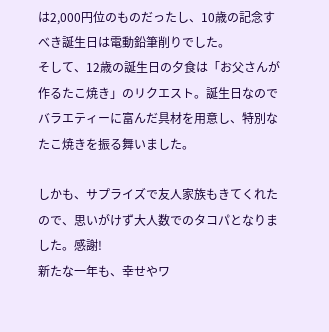は2,000円位のものだったし、10歳の記念すべき誕生日は電動鉛筆削りでした。
そして、12歳の誕生日の夕食は「お父さんが作るたこ焼き」のリクエスト。誕生日なのでバラエティーに富んだ具材を用意し、特別なたこ焼きを振る舞いました。

しかも、サプライズで友人家族もきてくれたので、思いがけず大人数でのタコパとなりました。感謝!
新たな一年も、幸せやワ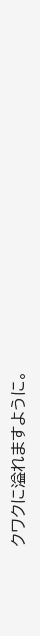クワクに溢れますように。